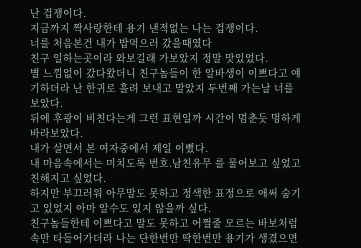난 겁쟁이다.
지금까지 짝사랑한테 용기 낸적없는 나는 겁쟁이다.
너를 처음본건 내가 밥먹으러 갔을때였다
친구 일하는곳이라 와보길래 가보았지 정말 맛있었다.
별 느낌없이 갔다왔더니 친구놈들이 한 알바생이 이쁘다고 얘기하더라 난 한귀로 흘려 보내고 말았지 두번째 가는날 너를 보았다.
뒤에 후광이 비친다는게 그런 표현일까 시간이 멈춘듯 멍하게 바라보았다.
내가 살면서 본 여자중에서 제일 이뻤다.
내 마음속에서는 미치도록 번호.남친유무 를 물어보고 싶었고 친해지고 싶었다.
하지만 부끄러워 아무말도 못하고 정색한 표정으로 애써 숨기고 있었지 아마 알수도 있지 않을까 싶다.
친구놈들한테 이쁘다고 말도 못하고 어쩔줄 모르는 바보처럼 속만 타들어가더라 나는 단한번만 딱한번만 용기가 생겼으면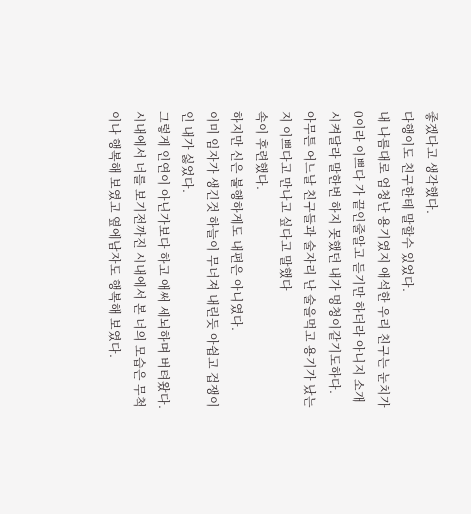좋겠다고 생각했다.
다행이도 친구한테 말할수 있었다.
내 나름대로 엄청난 용기였지 애석한 우리 친구는 눈치가 0이라 이쁘다 가 끝인줄알고 듣기만 하더라 아니지 소개시켜달라 말한번 하지 못했던 내가 멍청이같기도하다.
아무튼 어느날 친구들과 술자리 난 술을먹고 용기가 났는지 이쁘다고 만나고 싶다고 말했다
속이 후련했다.
하지만 신은 불행하게도 내편은 아니였다.
이미 임자가 생긴것 하늘이 무너져 내린듯 아쉽고 겁쟁이인 내가 싫었다.
그렇게 인연이 아닌가보다 하고 애써 세뇌하며 버텨왔다. 시내에서 너를 보기전까진 시내에서 본 너의 모습은 무척이나 행복해 보였고 옆에남자도 행복해 보였다.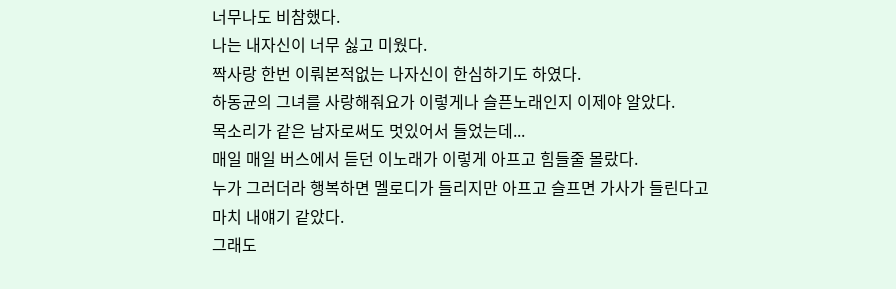너무나도 비참했다.
나는 내자신이 너무 싫고 미웠다.
짝사랑 한번 이뤄본적없는 나자신이 한심하기도 하였다.
하동균의 그녀를 사랑해줘요가 이렇게나 슬픈노래인지 이제야 알았다.
목소리가 같은 남자로써도 멋있어서 들었는데...
매일 매일 버스에서 듣던 이노래가 이렇게 아프고 힘들줄 몰랐다.
누가 그러더라 행복하면 멜로디가 들리지만 아프고 슬프면 가사가 들린다고
마치 내얘기 같았다.
그래도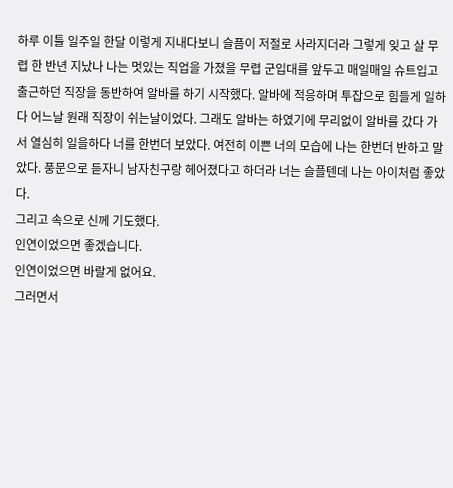하루 이틀 일주일 한달 이렇게 지내다보니 슬픔이 저절로 사라지더라 그렇게 잊고 살 무렵 한 반년 지났나 나는 멋있는 직업을 가졌을 무렵 군입대를 앞두고 매일매일 슈트입고 출근하던 직장을 동반하여 알바를 하기 시작했다. 알바에 적응하며 투잡으로 힘들게 일하다 어느날 원래 직장이 쉬는날이었다. 그래도 알바는 하였기에 무리없이 알바를 갔다 가서 열심히 일을하다 너를 한번더 보았다. 여전히 이쁜 너의 모습에 나는 한번더 반하고 말았다. 풍문으로 듣자니 남자친구랑 헤어졌다고 하더라 너는 슬플텐데 나는 아이처럼 좋았다.
그리고 속으로 신께 기도했다.
인연이었으면 좋겠습니다.
인연이었으면 바랄게 없어요.
그러면서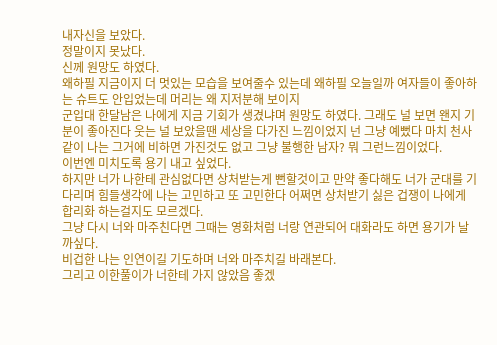내자신을 보았다.
정말이지 못났다.
신께 원망도 하였다.
왜하필 지금이지 더 멋있는 모습을 보여줄수 있는데 왜하필 오늘일까 여자들이 좋아하는 슈트도 안입었는데 머리는 왜 지저분해 보이지
군입대 한달남은 나에게 지금 기회가 생겼냐며 원망도 하였다. 그래도 널 보면 왠지 기분이 좋아진다 웃는 널 보았을땐 세상을 다가진 느낌이었지 넌 그냥 예뻤다 마치 천사같이 나는 그거에 비하면 가진것도 없고 그냥 불행한 남자? 뭐 그런느낌이었다.
이번엔 미치도록 용기 내고 싶었다.
하지만 너가 나한테 관심없다면 상처받는게 뻔할것이고 만약 좋다해도 너가 군대를 기다리며 힘들생각에 나는 고민하고 또 고민한다 어쩌면 상처받기 싫은 겁쟁이 나에게 합리화 하는걸지도 모르겠다.
그냥 다시 너와 마주친다면 그때는 영화처럼 너랑 연관되어 대화라도 하면 용기가 날까싶다.
비겁한 나는 인연이길 기도하며 너와 마주치길 바래본다.
그리고 이한풀이가 너한테 가지 않았음 좋겠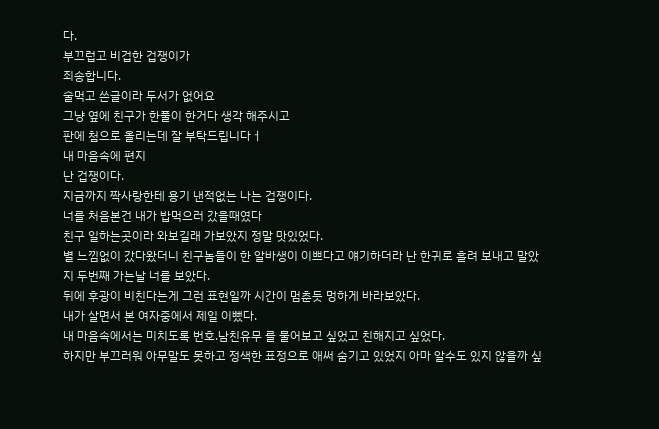다.
부끄럽고 비겁한 겁쟁이가
죄송합니다.
술먹고 쓴글이라 두서가 없어요
그냥 옆에 친구가 한풀이 한거다 생각 해주시고
판에 첨으로 올리는데 잘 부탁드립니다ㅓ
내 마음속에 편지
난 겁쟁이다.
지금까지 짝사랑한테 용기 낸적없는 나는 겁쟁이다.
너를 처음본건 내가 밥먹으러 갔을때였다
친구 일하는곳이라 와보길래 가보았지 정말 맛있었다.
별 느낌없이 갔다왔더니 친구놈들이 한 알바생이 이쁘다고 얘기하더라 난 한귀로 흘려 보내고 말았지 두번째 가는날 너를 보았다.
뒤에 후광이 비친다는게 그런 표현일까 시간이 멈춘듯 멍하게 바라보았다.
내가 살면서 본 여자중에서 제일 이뻤다.
내 마음속에서는 미치도록 번호.남친유무 를 물어보고 싶었고 친해지고 싶었다.
하지만 부끄러워 아무말도 못하고 정색한 표정으로 애써 숨기고 있었지 아마 알수도 있지 않을까 싶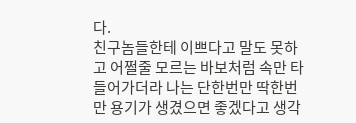다.
친구놈들한테 이쁘다고 말도 못하고 어쩔줄 모르는 바보처럼 속만 타들어가더라 나는 단한번만 딱한번만 용기가 생겼으면 좋겠다고 생각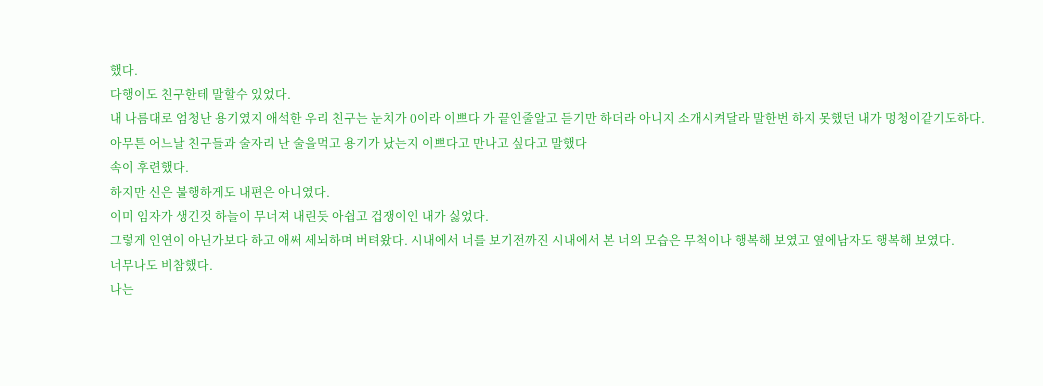했다.
다행이도 친구한테 말할수 있었다.
내 나름대로 엄청난 용기였지 애석한 우리 친구는 눈치가 0이라 이쁘다 가 끝인줄알고 듣기만 하더라 아니지 소개시켜달라 말한번 하지 못했던 내가 멍청이같기도하다.
아무튼 어느날 친구들과 술자리 난 술을먹고 용기가 났는지 이쁘다고 만나고 싶다고 말했다
속이 후련했다.
하지만 신은 불행하게도 내편은 아니였다.
이미 임자가 생긴것 하늘이 무너져 내린듯 아쉽고 겁쟁이인 내가 싫었다.
그렇게 인연이 아닌가보다 하고 애써 세뇌하며 버텨왔다. 시내에서 너를 보기전까진 시내에서 본 너의 모습은 무척이나 행복해 보였고 옆에남자도 행복해 보였다.
너무나도 비참했다.
나는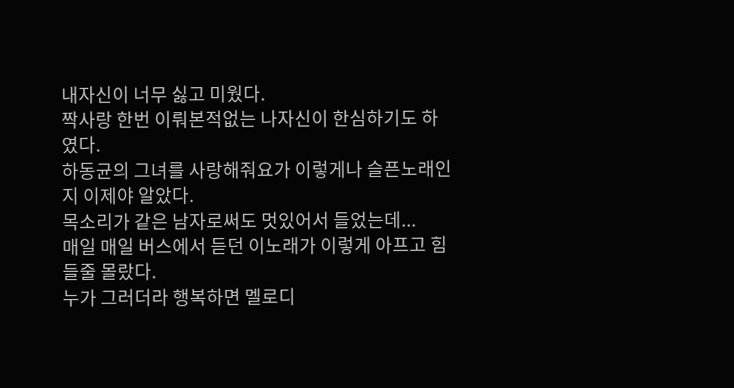내자신이 너무 싫고 미웠다.
짝사랑 한번 이뤄본적없는 나자신이 한심하기도 하였다.
하동균의 그녀를 사랑해줘요가 이렇게나 슬픈노래인지 이제야 알았다.
목소리가 같은 남자로써도 멋있어서 들었는데...
매일 매일 버스에서 듣던 이노래가 이렇게 아프고 힘들줄 몰랐다.
누가 그러더라 행복하면 멜로디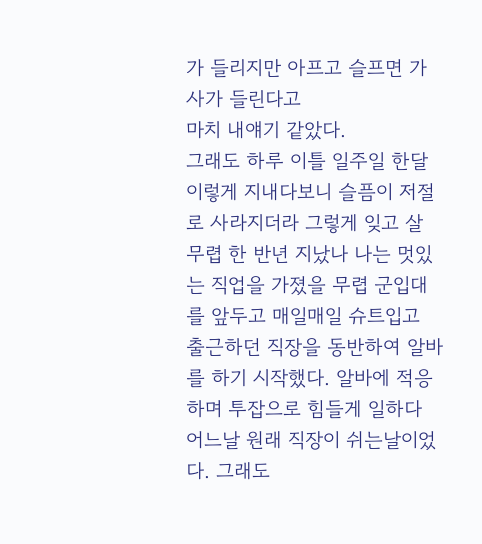가 들리지만 아프고 슬프면 가사가 들린다고
마치 내얘기 같았다.
그래도 하루 이틀 일주일 한달 이렇게 지내다보니 슬픔이 저절로 사라지더라 그렇게 잊고 살 무렵 한 반년 지났나 나는 멋있는 직업을 가졌을 무렵 군입대를 앞두고 매일매일 슈트입고 출근하던 직장을 동반하여 알바를 하기 시작했다. 알바에 적응하며 투잡으로 힘들게 일하다 어느날 원래 직장이 쉬는날이었다. 그래도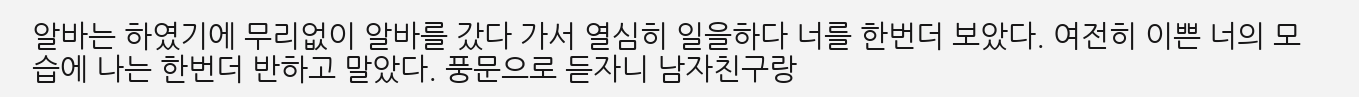알바는 하였기에 무리없이 알바를 갔다 가서 열심히 일을하다 너를 한번더 보았다. 여전히 이쁜 너의 모습에 나는 한번더 반하고 말았다. 풍문으로 듣자니 남자친구랑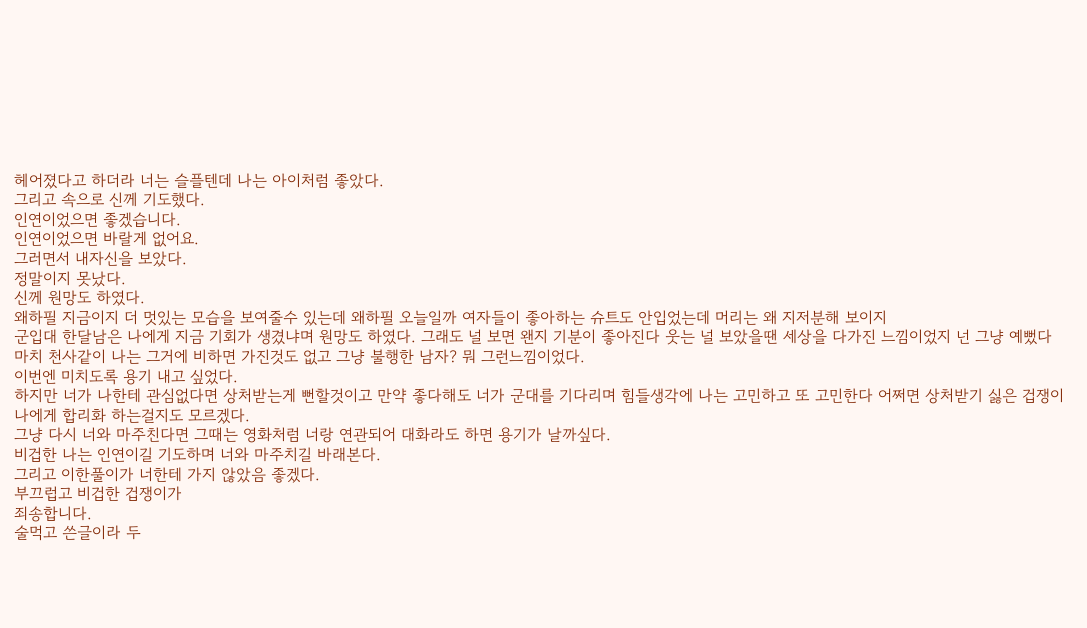헤어졌다고 하더라 너는 슬플텐데 나는 아이처럼 좋았다.
그리고 속으로 신께 기도했다.
인연이었으면 좋겠습니다.
인연이었으면 바랄게 없어요.
그러면서 내자신을 보았다.
정말이지 못났다.
신께 원망도 하였다.
왜하필 지금이지 더 멋있는 모습을 보여줄수 있는데 왜하필 오늘일까 여자들이 좋아하는 슈트도 안입었는데 머리는 왜 지저분해 보이지
군입대 한달남은 나에게 지금 기회가 생겼냐며 원망도 하였다. 그래도 널 보면 왠지 기분이 좋아진다 웃는 널 보았을땐 세상을 다가진 느낌이었지 넌 그냥 예뻤다 마치 천사같이 나는 그거에 비하면 가진것도 없고 그냥 불행한 남자? 뭐 그런느낌이었다.
이번엔 미치도록 용기 내고 싶었다.
하지만 너가 나한테 관심없다면 상처받는게 뻔할것이고 만약 좋다해도 너가 군대를 기다리며 힘들생각에 나는 고민하고 또 고민한다 어쩌면 상처받기 싫은 겁쟁이 나에게 합리화 하는걸지도 모르겠다.
그냥 다시 너와 마주친다면 그때는 영화처럼 너랑 연관되어 대화라도 하면 용기가 날까싶다.
비겁한 나는 인연이길 기도하며 너와 마주치길 바래본다.
그리고 이한풀이가 너한테 가지 않았음 좋겠다.
부끄럽고 비겁한 겁쟁이가
죄송합니다.
술먹고 쓴글이라 두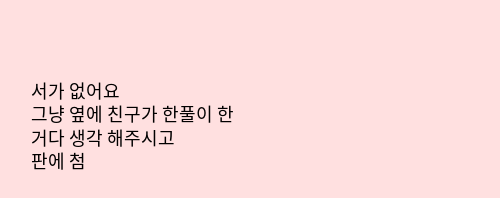서가 없어요
그냥 옆에 친구가 한풀이 한거다 생각 해주시고
판에 첨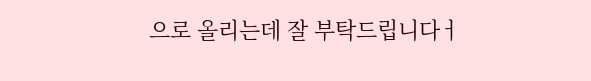으로 올리는데 잘 부탁드립니다ㅓ